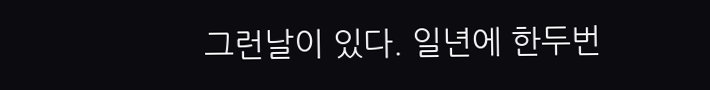그런날이 있다. 일년에 한두번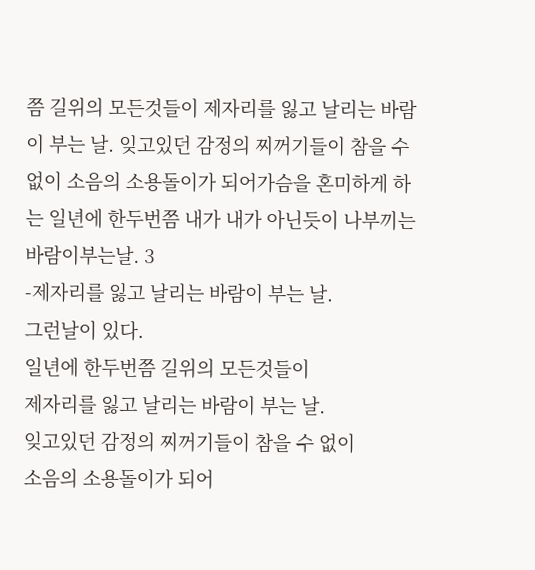쯤 길위의 모든것들이 제자리를 잃고 날리는 바람이 부는 날. 잊고있던 감정의 찌꺼기들이 참을 수 없이 소음의 소용돌이가 되어가슴을 혼미하게 하는 일년에 한두번쯤 내가 내가 아닌듯이 나부끼는 바람이부는날. 3
-제자리를 잃고 날리는 바람이 부는 날.
그런날이 있다.
일년에 한두번쯤 길위의 모든것들이
제자리를 잃고 날리는 바람이 부는 날.
잊고있던 감정의 찌꺼기들이 참을 수 없이
소음의 소용돌이가 되어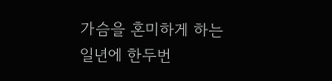가슴을 혼미하게 하는
일년에 한두번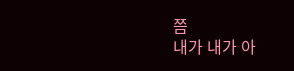쯤
내가 내가 아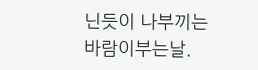닌듯이 나부끼는 바람이부는날.